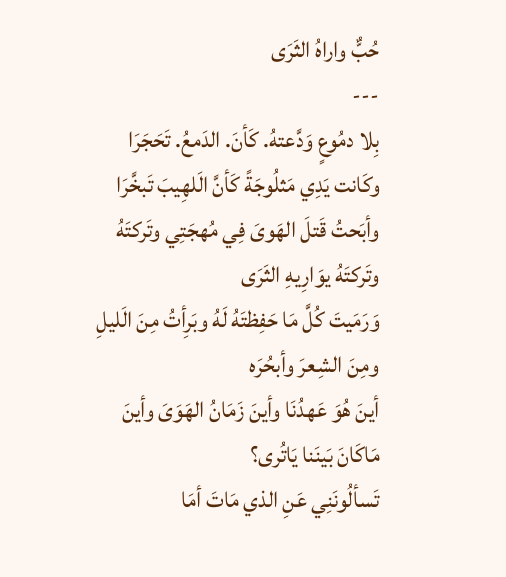حُبٌّ واراهُ الثَرَى
---
بِلا دمُوعٍ وَدَّعتهُ. كَأنَ. الدَمعُ. تَحَجَرَا
وكَانت يَدِي مَثلُوجَةً كَأنَّ الَلهِيبَ تَبخَّرَا
وأبَحتُ قَتلَ الهَوىَ فِي مُهجَتِي وتَركتَهُ
وتَركتَهُ يوَارِيهِ الثَرَى
وَرَمَيتَ كُلَّ مَا حَفِظتَهُ لَهُ وبَرِأتُ مِنَ الَليلِ
ومِنَ الشِعرَ وأبحُرَه
أينَ هُوَ عَهدُنَا وأينَ زَمَانُ الهَوَىَ وأينَ
مَاكَانَ بَينَنا يَاتُرى؟
تَسألُونَنِي عَنِ الذي مَاتَ أمَا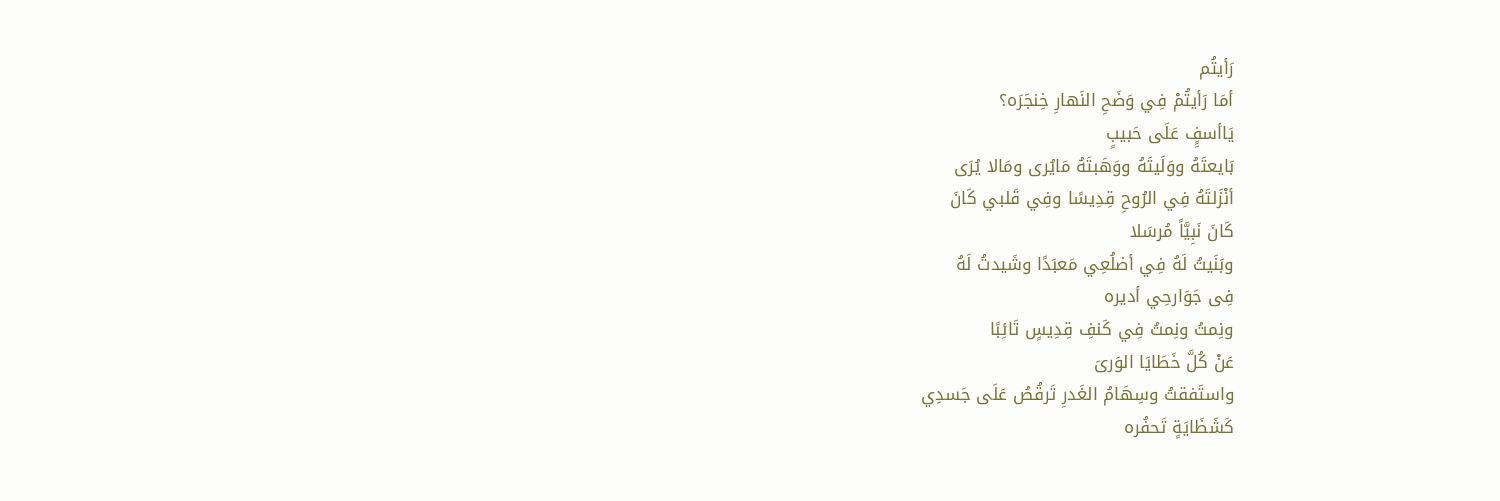رَأيتُم
أمَا رَأيتُمْ فِي وَضَحِ النَهارِ خِنجَرَه؟
يَاأسفٍِ عَلَى حَبيبٍ
بَايعتَهُ ووَلَيتَهُ ووَهَبتَهُ مَايُرى ومَالا يُرَى
أنْزَلتَهُ فِي الرُوحِ قِدِيسًا وفِي قَلبي كَانَ
كَانَ نَبِيَّاً مُرسَلا
وبَنَيتُ لَهُ فِي أضلُعِي مَعبَدًا وشَيدتُ لَهُ
فِى جَوَارحِي أديره
ونِمتُ ونِمتُ فِي كَنفِ قِدِيسٍ تَائِبًا
عَنْ كُلَّ خَطَايَا الوَرىَ
واستَفقتُ وسِهَامُ الغَدرِ تَرقُصُ عَلَى جَسدِي
كَشَظَايَةٍ تَحفُره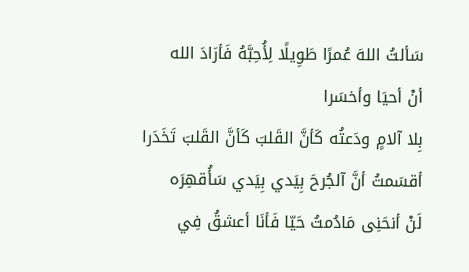سَألتُ اللهَ عُمرًا طَوِيلًا لِأُحِبَّهُ فَأرَادَ الله
أنْ أحيَا وأخسَرا
بِلا آلامٍ ودَعتُه كَأنَّ القَلبَ كَأنَّ القَلبَ تَخَدَرا
أقسَمتُ أنَّ آلجُرحَ بِيَدي بِيَدي سَأُقهِرَه
لَنْ أنحَنِى مَادُمتُ حَيّا فَأنَا أعشقُ فِي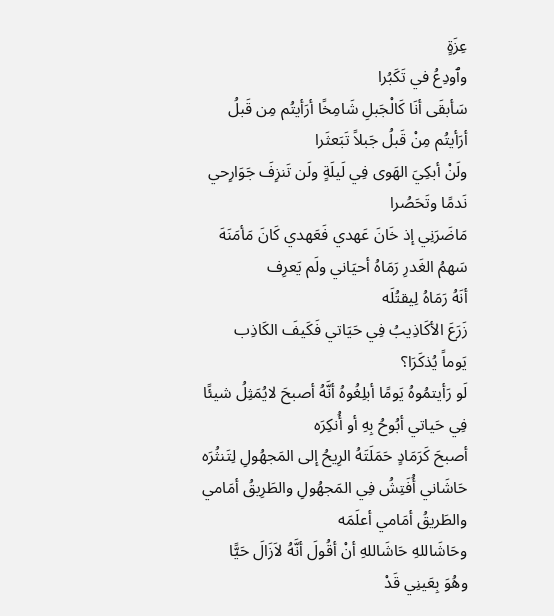عِزَةٍ
وٱودِعُ في تَكَبُرا
سَأبقَى أنَا كَالْجَبلِ شَامِخًا أرَأيتُم مِن قَبلُ
أرَأيتُم مِنْ قَبلُ جَبلاً تَبَعثَرا
ولَنْ أبكِيَ الهَوى فِي لَيلَةٍ ولَن تَنزِفَ جَوَارِحي
نَدمًا وتَحَصُرا
مَاضَرَنِي إذ خَانَ عَهدي فَعَهدي كَانَ مَأمَنَهَ
سَهمُ الغَدرِ رَمَاهُ أحيَاني ولَم يَعرِف
أنَهُ رَمَاهُ لِيقتُلَه
زَرَعَ الأكَاذِيبُ فِي حَيَاتي فَكَيفَ الكَاذِب
يَوماً يُذكَرَا؟
لَو رَأيتمُوهُ يَومًا أبلِغُوهُ أنَّهُ أصبحَ لايُمَثِلُ شيئًا
فِي حَياتي أبُوحُ بِهِ أو أُنكِرَه
أصبحَ كَرَمَادٍ حَمَلَتَهُ الرِيحُ إلى المَجهُولِ لِتَنثُرَه
حَاشَاني أُفَتِشُ فِي المَجهُولِ والطَرِيقُ أمَامي
والطَريقُ أمَامي أعلَمَه
وحَاشَاللهِ حَاشَاللهِ أنْ أقُولَ أنَّهُ لاَزَالَ حَيًّا
وهُوَ بِعَينِي قَدْ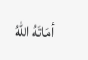أمَاتَهُ اللهُ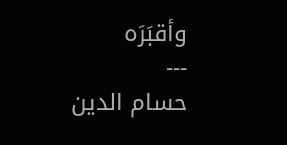وأقبَرَه
---
حسام الدين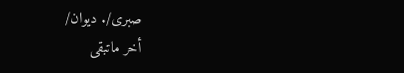صبرى/. ديوان/
أخر ماتبقى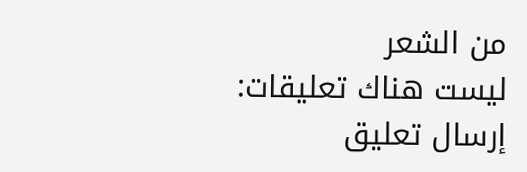من الشعر
ليست هناك تعليقات:
إرسال تعليق